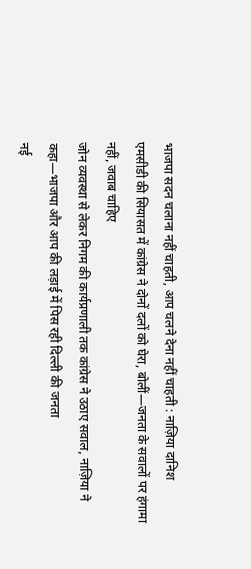भाजपा सदन चलाना नहीं चाहती, आप चलने देना नहीं चाहती : नाज़िया दानिश
एमसीडी की सियासत में कांग्रेस ने दोनों दलों को घेरा, बोलीं—जनता के सवालों पर हंगामा नहीं, जवाब चाहिए
जोन व्यवस्था से लेकर निगम की कार्यप्रणाली तक कांग्रेस ने उठाए सवाल, नाज़िया ने कहा—भाजपा और आप की लड़ाई में पिस रही दिल्ली की जनता
नई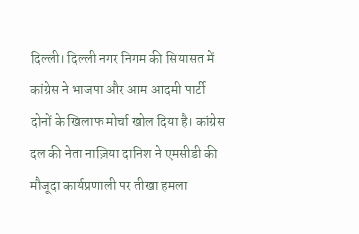दिल्ली। दिल्ली नगर निगम की सियासत में कांग्रेस ने भाजपा और आम आदमी पार्टी दोनों के खिलाफ मोर्चा खोल दिया है। कांग्रेस दल की नेता नाज़िया दानिश ने एमसीडी की मौजूदा कार्यप्रणाली पर तीखा हमला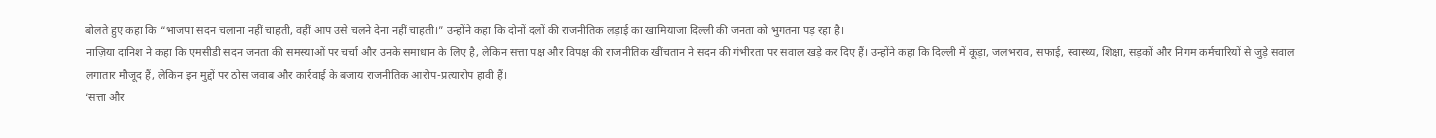बोलते हुए कहा कि “भाजपा सदन चलाना नहीं चाहती, वहीं आप उसे चलने देना नहीं चाहती।” उन्होंने कहा कि दोनों दलों की राजनीतिक लड़ाई का खामियाजा दिल्ली की जनता को भुगतना पड़ रहा है।
नाज़िया दानिश ने कहा कि एमसीडी सदन जनता की समस्याओं पर चर्चा और उनके समाधान के लिए है, लेकिन सत्ता पक्ष और विपक्ष की राजनीतिक खींचतान ने सदन की गंभीरता पर सवाल खड़े कर दिए हैं। उन्होंने कहा कि दिल्ली में कूड़ा, जलभराव, सफाई, स्वास्थ्य, शिक्षा, सड़कों और निगम कर्मचारियों से जुड़े सवाल लगातार मौजूद हैं, लेकिन इन मुद्दों पर ठोस जवाब और कार्रवाई के बजाय राजनीतिक आरोप-प्रत्यारोप हावी हैं।
‘सत्ता और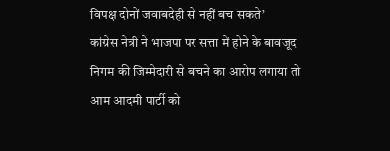विपक्ष दोनों जवाबदेही से नहीं बच सकते’
कांग्रेस नेत्री ने भाजपा पर सत्ता में होने के बावजूद निगम की जिम्मेदारी से बचने का आरोप लगाया तो आम आदमी पार्टी को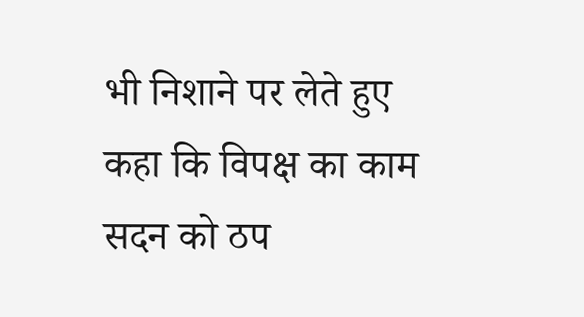भी निशाने पर लेते हुए कहा कि विपक्ष का काम सदन को ठप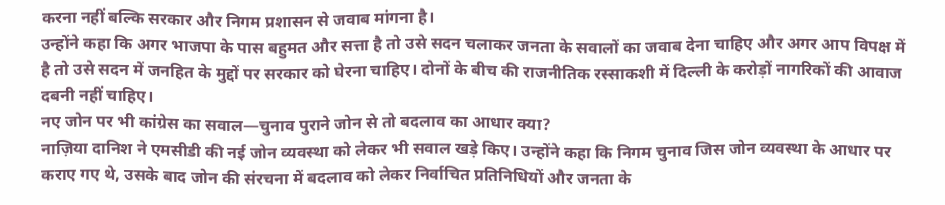करना नहीं बल्कि सरकार और निगम प्रशासन से जवाब मांगना है।
उन्होंने कहा कि अगर भाजपा के पास बहुमत और सत्ता है तो उसे सदन चलाकर जनता के सवालों का जवाब देना चाहिए और अगर आप विपक्ष में है तो उसे सदन में जनहित के मुद्दों पर सरकार को घेरना चाहिए। दोनों के बीच की राजनीतिक रस्साकशी में दिल्ली के करोड़ों नागरिकों की आवाज दबनी नहीं चाहिए।
नए जोन पर भी कांग्रेस का सवाल—चुनाव पुराने जोन से तो बदलाव का आधार क्या?
नाज़िया दानिश ने एमसीडी की नई जोन व्यवस्था को लेकर भी सवाल खड़े किए। उन्होंने कहा कि निगम चुनाव जिस जोन व्यवस्था के आधार पर कराए गए थे, उसके बाद जोन की संरचना में बदलाव को लेकर निर्वाचित प्रतिनिधियों और जनता के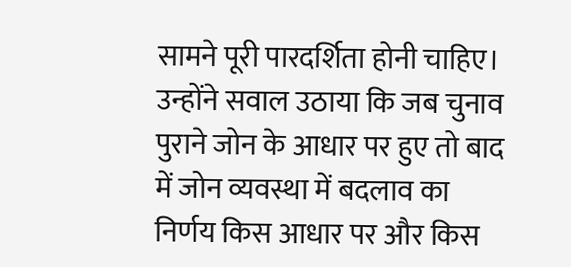सामने पूरी पारदर्शिता होनी चाहिए।
उन्होंने सवाल उठाया कि जब चुनाव पुराने जोन के आधार पर हुए तो बाद में जोन व्यवस्था में बदलाव का निर्णय किस आधार पर और किस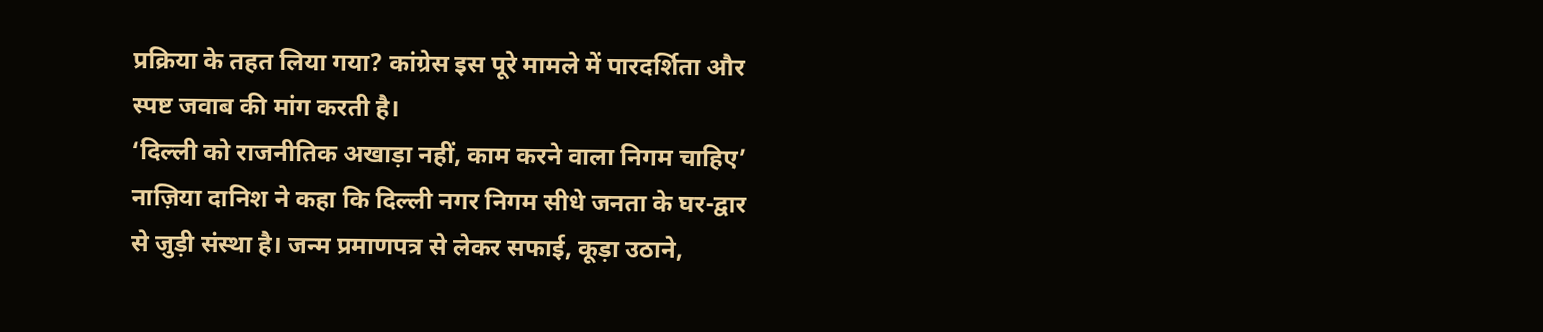प्रक्रिया के तहत लिया गया? कांग्रेस इस पूरे मामले में पारदर्शिता और स्पष्ट जवाब की मांग करती है।
‘दिल्ली को राजनीतिक अखाड़ा नहीं, काम करने वाला निगम चाहिए’
नाज़िया दानिश ने कहा कि दिल्ली नगर निगम सीधे जनता के घर-द्वार से जुड़ी संस्था है। जन्म प्रमाणपत्र से लेकर सफाई, कूड़ा उठाने,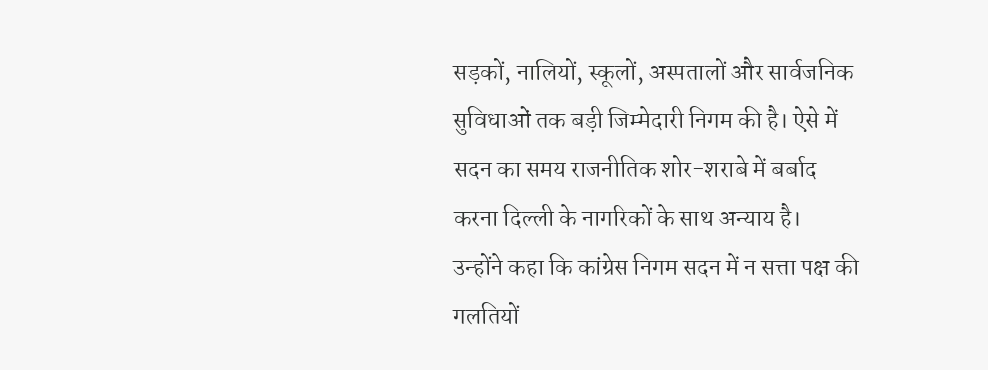सड़कों, नालियों, स्कूलों, अस्पतालों और सार्वजनिक सुविधाओं तक बड़ी जिम्मेदारी निगम की है। ऐसे में सदन का समय राजनीतिक शोर-शराबे में बर्बाद करना दिल्ली के नागरिकों के साथ अन्याय है।
उन्होंने कहा कि कांग्रेस निगम सदन में न सत्ता पक्ष की गलतियों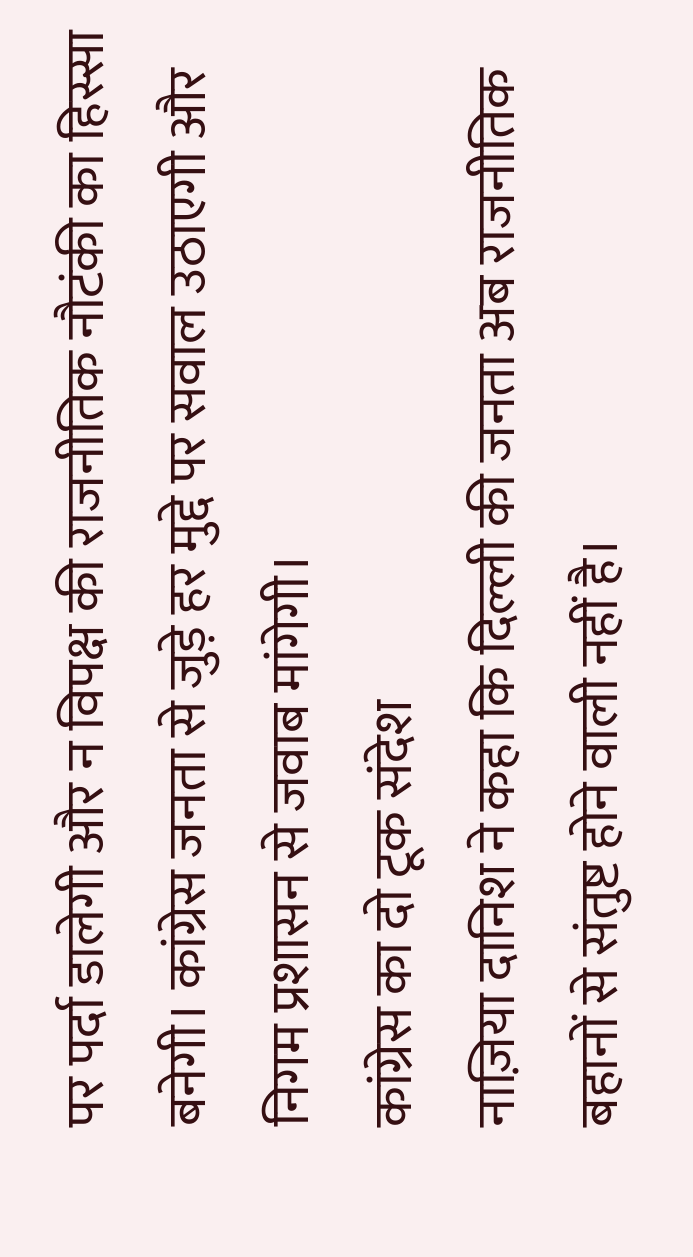पर पर्दा डालेगी और न विपक्ष की राजनीतिक नौटंकी का हिस्सा बनेगी। कांग्रेस जनता से जुड़े हर मुद्दे पर सवाल उठाएगी और निगम प्रशासन से जवाब मांगेगी।
कांग्रेस का दो टूक संदेश
नाज़िया दानिश ने कहा कि दिल्ली की जनता अब राजनीतिक बहानों से संतुष्ट होने वाली नहीं है।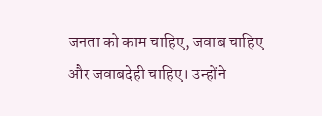जनता को काम चाहिए, जवाब चाहिए और जवाबदेही चाहिए। उन्होंने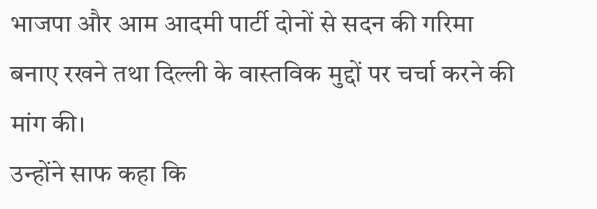भाजपा और आम आदमी पार्टी दोनों से सदन की गरिमा बनाए रखने तथा दिल्ली के वास्तविक मुद्दों पर चर्चा करने की मांग की।
उन्होंने साफ कहा कि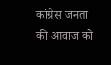कांग्रेस जनता की आवाज को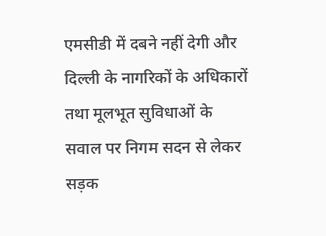एमसीडी में दबने नहीं देगी और दिल्ली के नागरिकों के अधिकारों तथा मूलभूत सुविधाओं के सवाल पर निगम सदन से लेकर सड़क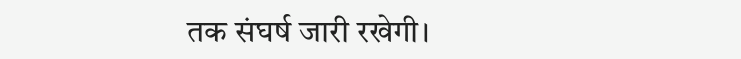तक संघर्ष जारी रखेगी।